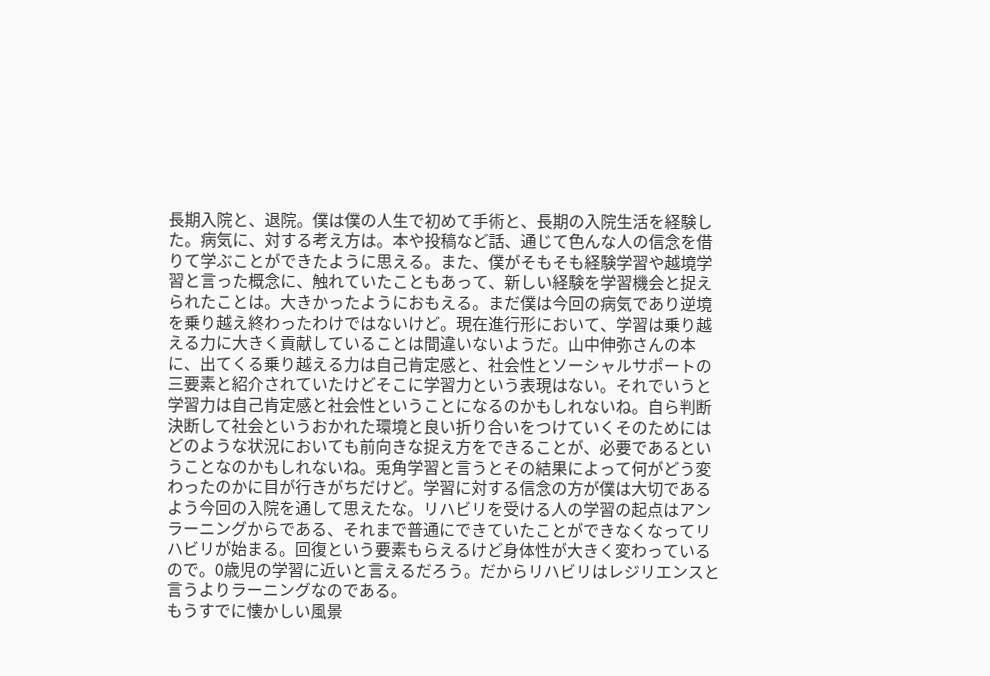長期入院と、退院。僕は僕の人生で初めて手術と、長期の入院生活を経験した。病気に、対する考え方は。本や投稿など話、通じて色んな人の信念を借りて学ぶことができたように思える。また、僕がそもそも経験学習や越境学習と言った概念に、触れていたこともあって、新しい経験を学習機会と捉えられたことは。大きかったようにおもえる。まだ僕は今回の病気であり逆境を乗り越え終わったわけではないけど。現在進行形において、学習は乗り越える力に大きく貢献していることは間違いないようだ。山中伸弥さんの本に、出てくる乗り越える力は自己肯定感と、社会性とソーシャルサポートの三要素と紹介されていたけどそこに学習力という表現はない。それでいうと学習力は自己肯定感と社会性ということになるのかもしれないね。自ら判断決断して社会というおかれた環境と良い折り合いをつけていくそのためにはどのような状況においても前向きな捉え方をできることが、必要であるということなのかもしれないね。兎角学習と言うとその結果によって何がどう変わったのかに目が行きがちだけど。学習に対する信念の方が僕は大切であるよう今回の入院を通して思えたな。リハビリを受ける人の学習の起点はアンラーニングからである、それまで普通にできていたことができなくなってリハビリが始まる。回復という要素もらえるけど身体性が大きく変わっているので。0歳児の学習に近いと言えるだろう。だからリハビリはレジリエンスと言うよりラーニングなのである。
もうすでに懐かしい風景